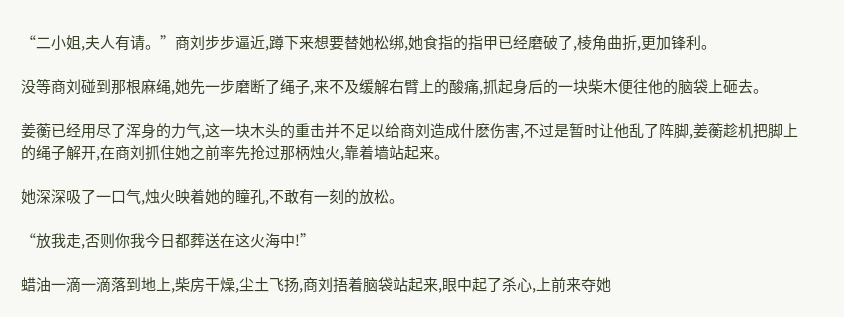“二小姐,夫人有请。”商刘步步逼近,蹲下来想要替她松绑,她食指的指甲已经磨破了,棱角曲折,更加锋利。

没等商刘碰到那根麻绳,她先一步磨断了绳子,来不及缓解右臂上的酸痛,抓起身后的一块柴木便往他的脑袋上砸去。

姜蘅已经用尽了浑身的力气,这一块木头的重击并不足以给商刘造成什麽伤害,不过是暂时让他乱了阵脚,姜蘅趁机把脚上的绳子解开,在商刘抓住她之前率先抢过那柄烛火,靠着墙站起来。

她深深吸了一口气,烛火映着她的瞳孔,不敢有一刻的放松。

“放我走,否则你我今日都葬送在这火海中!”

蜡油一滴一滴落到地上,柴房干燥,尘土飞扬,商刘捂着脑袋站起来,眼中起了杀心,上前来夺她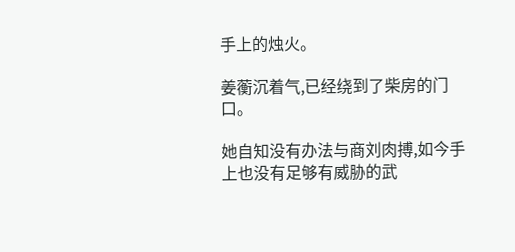手上的烛火。

姜蘅沉着气,已经绕到了柴房的门口。

她自知没有办法与商刘肉搏,如今手上也没有足够有威胁的武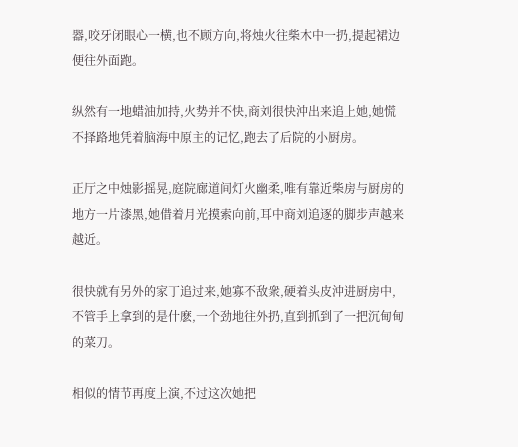器,咬牙闭眼心一横,也不顾方向,将烛火往柴木中一扔,提起裙边便往外面跑。

纵然有一地蜡油加持,火势并不快,商刘很快沖出来追上她,她慌不择路地凭着脑海中原主的记忆,跑去了后院的小厨房。

正厅之中烛影摇晃,庭院廊道间灯火幽柔,唯有靠近柴房与厨房的地方一片漆黑,她借着月光摸索向前,耳中商刘追逐的脚步声越来越近。

很快就有另外的家丁追过来,她寡不敌衆,硬着头皮沖进厨房中,不管手上拿到的是什麽,一个劲地往外扔,直到抓到了一把沉甸甸的菜刀。

相似的情节再度上演,不过这次她把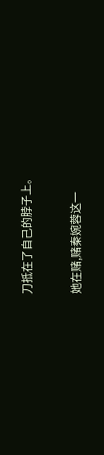刀抵在了自己的脖子上。

她在赌,赌秦婉蓉这一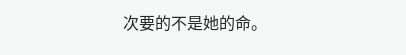次要的不是她的命。